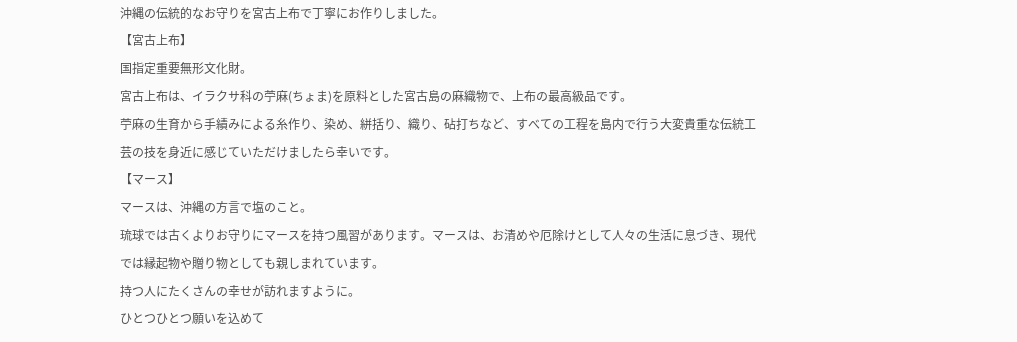沖縄の伝統的なお守りを宮古上布で丁寧にお作りしました。
【宮古上布】
国指定重要無形文化財。
宮古上布は、イラクサ科の苧麻(ちょま)を原料とした宮古島の麻織物で、上布の最高級品です。
苧麻の生育から手績みによる糸作り、染め、絣括り、織り、砧打ちなど、すべての工程を島内で行う大変貴重な伝統工芸の技を身近に感じていただけましたら幸いです。
【マース】
マースは、沖縄の方言で塩のこと。
琉球では古くよりお守りにマースを持つ風習があります。マースは、お清めや厄除けとして人々の生活に息づき、現代では縁起物や贈り物としても親しまれています。
持つ人にたくさんの幸せが訪れますように。
ひとつひとつ願いを込めて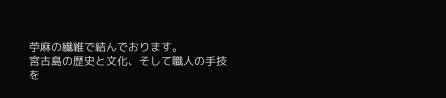苧麻の繊維で結んでおります。
宮古島の歴史と文化、そして職人の手技を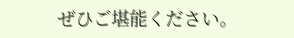ぜひご堪能ください。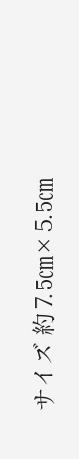サイズ 約⒎5㎝×⒌5㎝